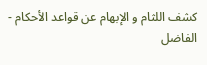كشف اللثام و الإبهام عن قواعد الأحكام - الفاضل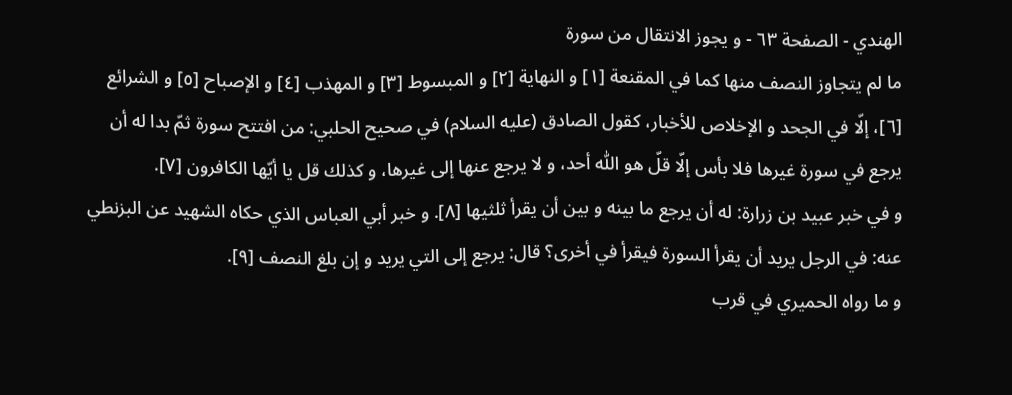الهندي - الصفحة ٦٣ - و يجوز الانتقال من سورة
ما لم يتجاوز النصف منها كما في المقنعة [١] و النهاية [٢] و المبسوط [٣] و المهذب [٤] و الإصباح [٥] و الشرائع [٦]، إلّا في الجحد و الإخلاص للأخبار، كقول الصادق (عليه السلام) في صحيح الحلبي: من افتتح سورة ثمّ بدا له أن يرجع في سورة غيرها فلا بأس إلّا قلّ هو اللّٰه أحد، و لا يرجع عنها إلى غيرها، و كذلك قل يا أيّها الكافرون [٧].
و في خبر عبيد بن زرارة: له أن يرجع ما بينه و بين أن يقرأ ثلثيها [٨]. و خبر أبي العباس الذي حكاه الشهيد عن البزنطي عنه: في الرجل يريد أن يقرأ السورة فيقرأ في أخرى؟ قال: يرجع إلى التي يريد و إن بلغ النصف [٩].
و ما رواه الحميري في قرب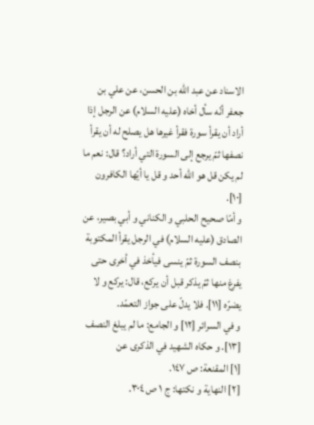الاسناد عن عبد اللّٰه بن الحسن، عن علي بن جعفر أنّه سأل أخاه (عليه السلام) عن الرجل إذا أراد أن يقرأ سورة فقرأ غيرها هل يصلح له أن يقرأ نصفها ثمّ يرجع إلى السورة التي أراد؟ قال: نعم ما لم يكن قل هو اللّٰه أحد و قل يا أيّها الكافرون [١٠].
و أمّا صحيح الحلبي و الكناني و أبي بصير، عن الصادق (عليه السلام) في الرجل يقرأ المكتوبة بنصف السورة ثمّ ينسى فيأخذ في أخرى حتى يفرغ منها ثمّ يذكر قبل أن يركع، قال: يركع و لا يضرّه [١١]. فلا يدلّ على جواز التعمّد.
و في السرائر [١٢] و الجامع: ما لم يبلغ النصف [١٣]. و حكاه الشهيد في الذكرى عن
[١] المقنعة: ص ١٤٧.
[٢] النهاية و نكتها: ج ١ ص ٣٠٤.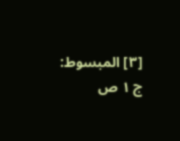[٣] المبسوط: ج ١ ص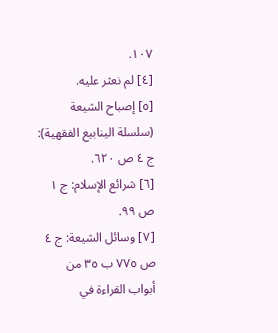١٠٧.
[٤] لم نعثر عليه.
[٥] إصباح الشيعة (سلسلة الينابيع الفقهية): ج ٤ ص ٦٢٠.
[٦] شرائع الإسلام: ج ١ ص ٩٩.
[٧] وسائل الشيعة: ج ٤ ص ٧٧٥ ب ٣٥ من أبواب القراءة في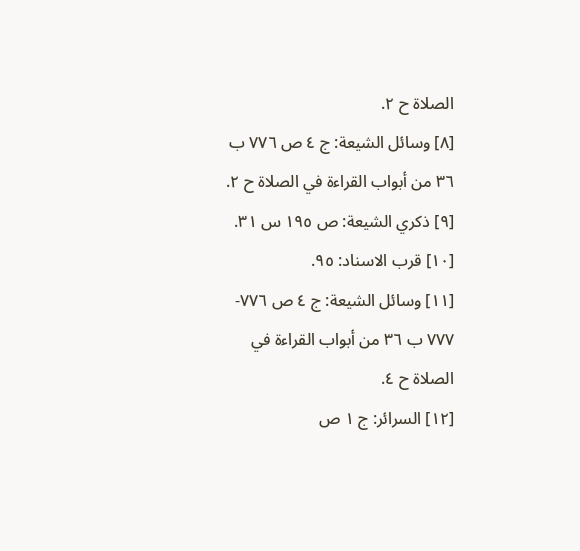الصلاة ح ٢.
[٨] وسائل الشيعة: ج ٤ ص ٧٧٦ ب ٣٦ من أبواب القراءة في الصلاة ح ٢.
[٩] ذكري الشيعة: ص ١٩٥ س ٣١.
[١٠] قرب الاسناد: ٩٥.
[١١] وسائل الشيعة: ج ٤ ص ٧٧٦- ٧٧٧ ب ٣٦ من أبواب القراءة في الصلاة ح ٤.
[١٢] السرائر: ج ١ ص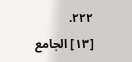٢٢٢.
[١٣] الجامع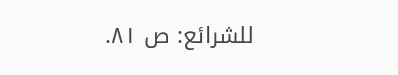للشرائع: ص ٨١.